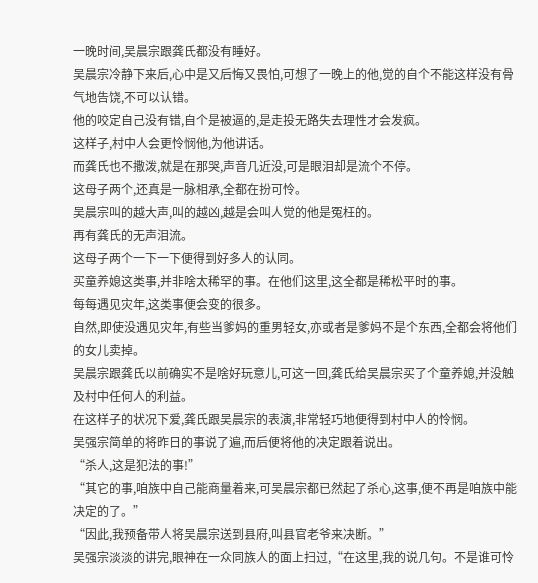一晚时间,吴晨宗跟龚氏都没有睡好。
吴晨宗冷静下来后,心中是又后悔又畏怕,可想了一晚上的他,觉的自个不能这样没有骨气地告饶,不可以认错。
他的咬定自己没有错,自个是被逼的,是走投无路失去理性才会发疯。
这样子,村中人会更怜悯他,为他讲话。
而龚氏也不撒泼,就是在那哭,声音几近没,可是眼泪却是流个不停。
这母子两个,还真是一脉相承,全都在扮可怜。
吴晨宗叫的越大声,叫的越凶,越是会叫人觉的他是冤枉的。
再有龚氏的无声泪流。
这母子两个一下一下便得到好多人的认同。
买童养媳这类事,并非啥太稀罕的事。在他们这里,这全都是稀松平时的事。
每每遇见灾年,这类事便会变的很多。
自然,即使没遇见灾年,有些当爹妈的重男轻女,亦或者是爹妈不是个东西,全都会将他们的女儿卖掉。
吴晨宗跟龚氏以前确实不是啥好玩意儿,可这一回,龚氏给吴晨宗买了个童养媳,并没触及村中任何人的利益。
在这样子的状况下爱,龚氏跟吴晨宗的表演,非常轻巧地便得到村中人的怜悯。
吴强宗简单的将昨日的事说了遍,而后便将他的决定跟着说出。
“杀人,这是犯法的事!”
“其它的事,咱族中自己能商量着来,可吴晨宗都已然起了杀心,这事,便不再是咱族中能决定的了。”
“因此,我预备带人将吴晨宗送到县府,叫县官老爷来决断。”
吴强宗淡淡的讲完,眼神在一众同族人的面上扫过,“在这里,我的说几句。不是谁可怜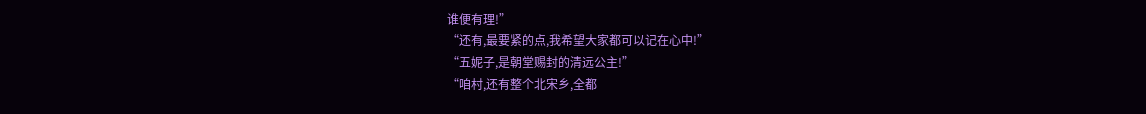谁便有理!”
“还有,最要紧的点,我希望大家都可以记在心中!”
“五妮子,是朝堂赐封的清远公主!”
“咱村,还有整个北宋乡,全都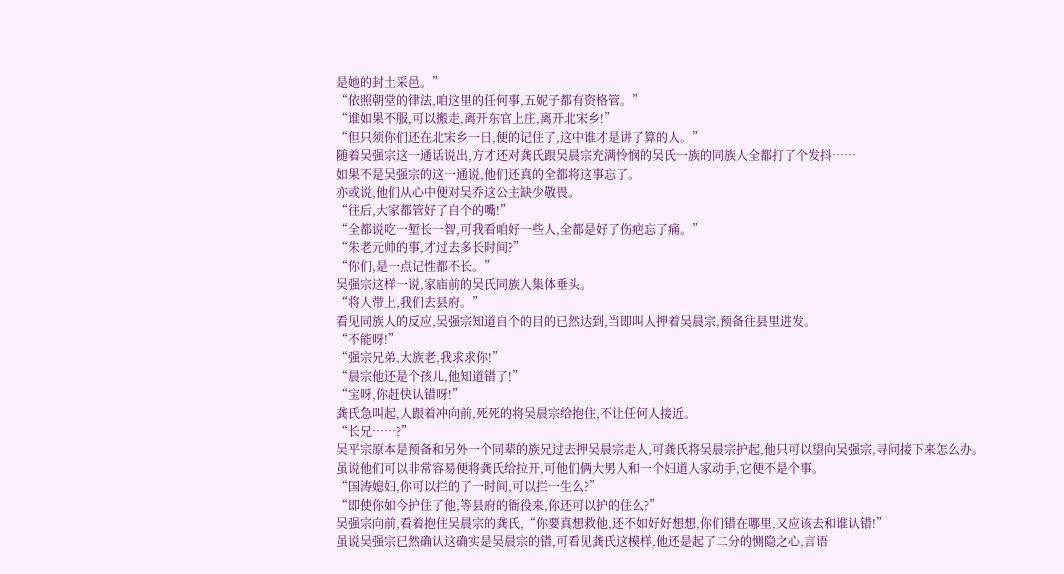是她的封土采邑。”
“依照朝堂的律法,咱这里的任何事,五妮子都有资格管。”
“谁如果不服,可以搬走,离开东官上庄,离开北宋乡!”
“但只须你们还在北宋乡一日,便的记住了,这中谁才是讲了算的人。”
随着吴强宗这一通话说出,方才还对龚氏跟吴晨宗充满怜悯的吴氏一族的同族人全都打了个发抖……
如果不是吴强宗的这一通说,他们还真的全都将这事忘了。
亦或说,他们从心中便对吴乔这公主缺少敬畏。
“往后,大家都管好了自个的嘴!”
“全都说吃一堑长一智,可我看咱好一些人,全都是好了伤疤忘了痛。”
“朱老元帅的事,才过去多长时间?”
“你们,是一点记性都不长。”
吴强宗这样一说,家庙前的吴氏同族人集体垂头。
“将人带上,我们去县府。”
看见同族人的反应,吴强宗知道自个的目的已然达到,当即叫人押着吴晨宗,预备往县里进发。
“不能呀!”
“强宗兄弟,大族老,我求求你!”
“晨宗他还是个孩儿,他知道错了!”
“宝呀,你赶快认错呀!”
龚氏急叫起,人跟着冲向前,死死的将吴晨宗给抱住,不让任何人接近。
“长兄……?”
吴平宗原本是预备和另外一个同辈的族兄过去押吴晨宗走人,可龚氏将吴晨宗护起,他只可以望向吴强宗,寻问接下来怎么办。
虽说他们可以非常容易便将龚氏给拉开,可他们俩大男人和一个妇道人家动手,它便不是个事。
“国涛媳妇,你可以拦的了一时间,可以拦一生么?”
“即使你如今护住了他,等县府的衙役来,你还可以护的住么?”
吴强宗向前,看着抱住吴晨宗的龚氏,“你要真想救他,还不如好好想想,你们错在哪里,又应该去和谁认错!”
虽说吴强宗已然确认这确实是吴晨宗的错,可看见龚氏这模样,他还是起了二分的恻隐之心,言语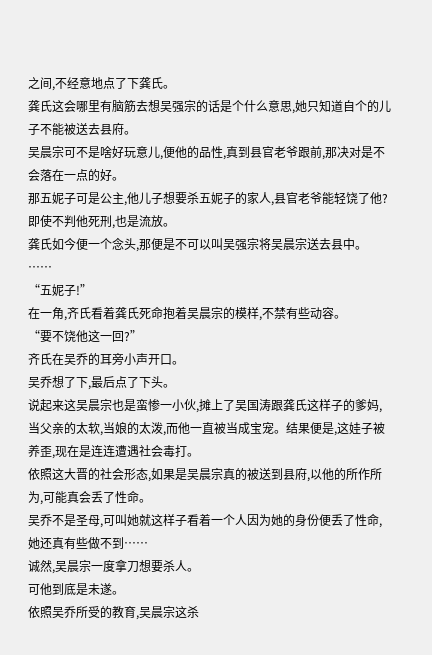之间,不经意地点了下龚氏。
龚氏这会哪里有脑筋去想吴强宗的话是个什么意思,她只知道自个的儿子不能被送去县府。
吴晨宗可不是啥好玩意儿,便他的品性,真到县官老爷跟前,那决对是不会落在一点的好。
那五妮子可是公主,他儿子想要杀五妮子的家人,县官老爷能轻饶了他?
即使不判他死刑,也是流放。
龚氏如今便一个念头,那便是不可以叫吴强宗将吴晨宗送去县中。
……
“五妮子!”
在一角,齐氏看着龚氏死命抱着吴晨宗的模样,不禁有些动容。
“要不饶他这一回?”
齐氏在吴乔的耳旁小声开口。
吴乔想了下,最后点了下头。
说起来这吴晨宗也是蛮惨一小伙,摊上了吴国涛跟龚氏这样子的爹妈,当父亲的太软,当娘的太泼,而他一直被当成宝宠。结果便是,这娃子被养歪,现在是连连遭遇社会毒打。
依照这大晋的社会形态,如果是吴晨宗真的被送到县府,以他的所作所为,可能真会丢了性命。
吴乔不是圣母,可叫她就这样子看着一个人因为她的身份便丢了性命,她还真有些做不到……
诚然,吴晨宗一度拿刀想要杀人。
可他到底是未遂。
依照吴乔所受的教育,吴晨宗这杀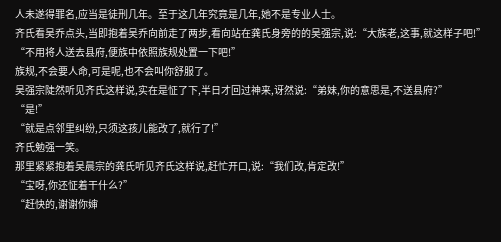人未遂得罪名,应当是徒刑几年。至于这几年究竟是几年,她不是专业人士。
齐氏看吴乔点头,当即抱着吴乔向前走了两步,看向站在龚氏身旁的的吴强宗,说:“大族老,这事,就这样子吧!”
“不用将人送去县府,便族中依照族规处置一下吧!”
族规,不会要人命,可是呢,也不会叫你舒服了。
吴强宗陡然听见齐氏这样说,实在是怔了下,半日才回过神来,讶然说:“弟妹,你的意思是,不送县府?”
“是!”
“就是点邻里纠纷,只须这孩儿能改了,就行了!”
齐氏勉强一笑。
那里紧紧抱着吴晨宗的龚氏听见齐氏这样说,赶忙开口,说:“我们改,肯定改!”
“宝呀,你还怔着干什么?”
“赶快的,谢谢你婶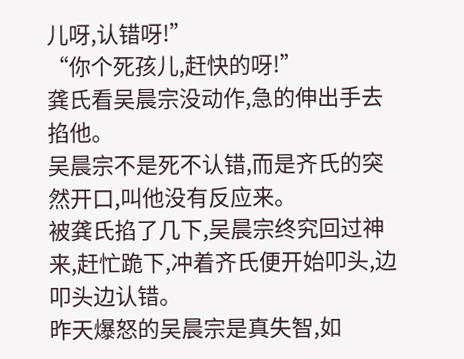儿呀,认错呀!”
“你个死孩儿,赶快的呀!”
龚氏看吴晨宗没动作,急的伸出手去掐他。
吴晨宗不是死不认错,而是齐氏的突然开口,叫他没有反应来。
被龚氏掐了几下,吴晨宗终究回过神来,赶忙跪下,冲着齐氏便开始叩头,边叩头边认错。
昨天爆怒的吴晨宗是真失智,如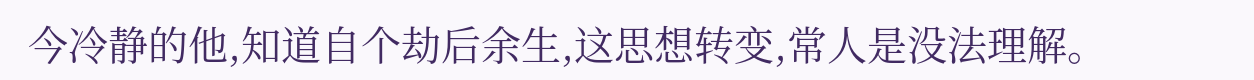今冷静的他,知道自个劫后余生,这思想转变,常人是没法理解。